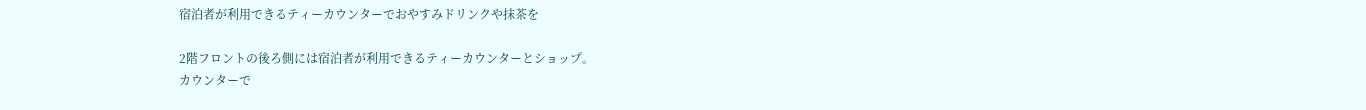宿泊者が利用できるティーカウンターでおやすみドリンクや抹茶を

2階フロントの後ろ側には宿泊者が利用できるティーカウンターとショップ。
カウンターで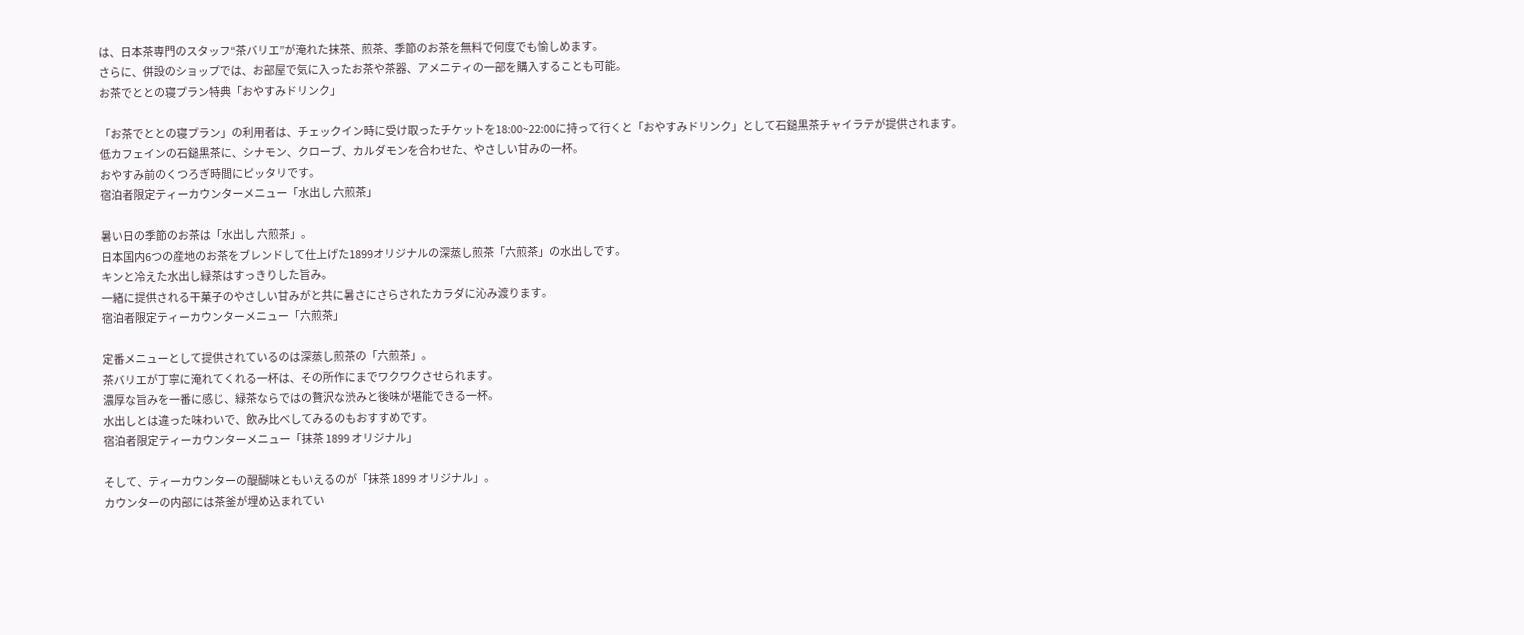は、日本茶専門のスタッフ“茶バリエ”が淹れた抹茶、煎茶、季節のお茶を無料で何度でも愉しめます。
さらに、併設のショップでは、お部屋で気に入ったお茶や茶器、アメニティの一部を購入することも可能。
お茶でととの寝プラン特典「おやすみドリンク」

「お茶でととの寝プラン」の利用者は、チェックイン時に受け取ったチケットを18:00~22:00に持って行くと「おやすみドリンク」として石鎚黒茶チャイラテが提供されます。
低カフェインの石鎚黒茶に、シナモン、クローブ、カルダモンを合わせた、やさしい甘みの一杯。
おやすみ前のくつろぎ時間にピッタリです。
宿泊者限定ティーカウンターメニュー「水出し 六煎茶」

暑い日の季節のお茶は「水出し 六煎茶」。
日本国内6つの産地のお茶をブレンドして仕上げた1899オリジナルの深蒸し煎茶「六煎茶」の水出しです。
キンと冷えた水出し緑茶はすっきりした旨み。
一緒に提供される干菓子のやさしい甘みがと共に暑さにさらされたカラダに沁み渡ります。
宿泊者限定ティーカウンターメニュー「六煎茶」

定番メニューとして提供されているのは深蒸し煎茶の「六煎茶」。
茶バリエが丁寧に淹れてくれる一杯は、その所作にまでワクワクさせられます。
濃厚な旨みを一番に感じ、緑茶ならではの贅沢な渋みと後味が堪能できる一杯。
水出しとは違った味わいで、飲み比べしてみるのもおすすめです。
宿泊者限定ティーカウンターメニュー「抹茶 1899 オリジナル」

そして、ティーカウンターの醍醐味ともいえるのが「抹茶 1899 オリジナル」。
カウンターの内部には茶釜が埋め込まれてい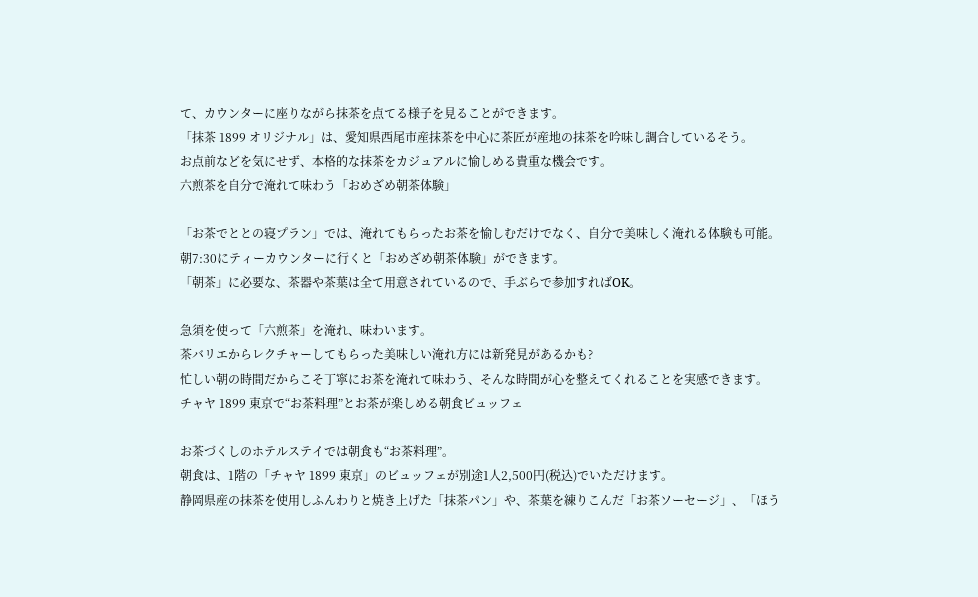て、カウンターに座りながら抹茶を点てる様子を見ることができます。
「抹茶 1899 オリジナル」は、愛知県西尾市産抹茶を中心に茶匠が産地の抹茶を吟味し調合しているそう。
お点前などを気にせず、本格的な抹茶をカジュアルに愉しめる貴重な機会です。
六煎茶を自分で淹れて味わう「おめざめ朝茶体験」

「お茶でととの寝プラン」では、淹れてもらったお茶を愉しむだけでなく、自分で美味しく淹れる体験も可能。
朝7:30にティーカウンターに行くと「おめざめ朝茶体験」ができます。
「朝茶」に必要な、茶器や茶葉は全て用意されているので、手ぶらで参加すればOK。

急須を使って「六煎茶」を淹れ、味わいます。
茶バリエからレクチャーしてもらった美味しい淹れ方には新発見があるかも?
忙しい朝の時間だからこそ丁寧にお茶を淹れて味わう、そんな時間が心を整えてくれることを実感できます。
チャヤ 1899 東京で“お茶料理”とお茶が楽しめる朝食ビュッフェ

お茶づくしのホテルステイでは朝食も“お茶料理”。
朝食は、1階の「チャヤ 1899 東京」のビュッフェが別途1人2,500円(税込)でいただけます。
静岡県産の抹茶を使用しふんわりと焼き上げた「抹茶パン」や、茶葉を練りこんだ「お茶ソーセージ」、「ほう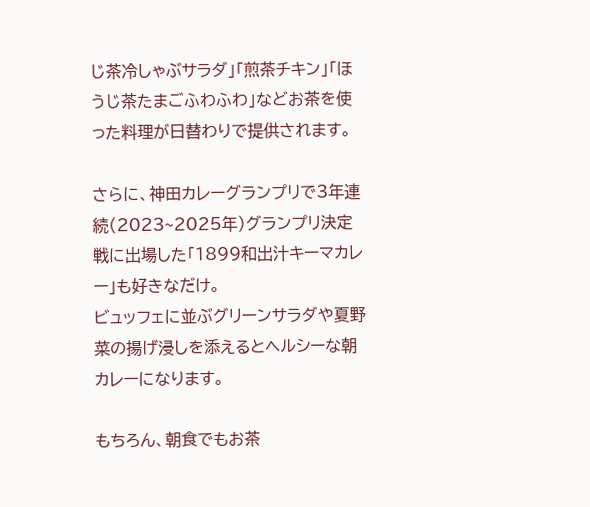じ茶冷しゃぶサラダ」「煎茶チキン」「ほうじ茶たまごふわふわ」などお茶を使った料理が日替わりで提供されます。

さらに、神田カレーグランプリで3年連続(2023~2025年)グランプリ決定戦に出場した「1899和出汁キーマカレー」も好きなだけ。
ビュッフェに並ぶグリーンサラダや夏野菜の揚げ浸しを添えるとヘルシーな朝カレーになります。

もちろん、朝食でもお茶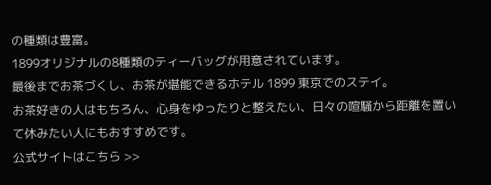の種類は豊富。
1899オリジナルの8種類のティーバッグが用意されています。
最後までお茶づくし、お茶が堪能できるホテル 1899 東京でのステイ。
お茶好きの人はもちろん、心身をゆったりと整えたい、日々の喧騒から距離を置いて休みたい人にもおすすめです。
公式サイトはこちら >>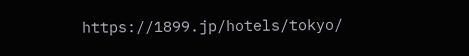https://1899.jp/hotels/tokyo/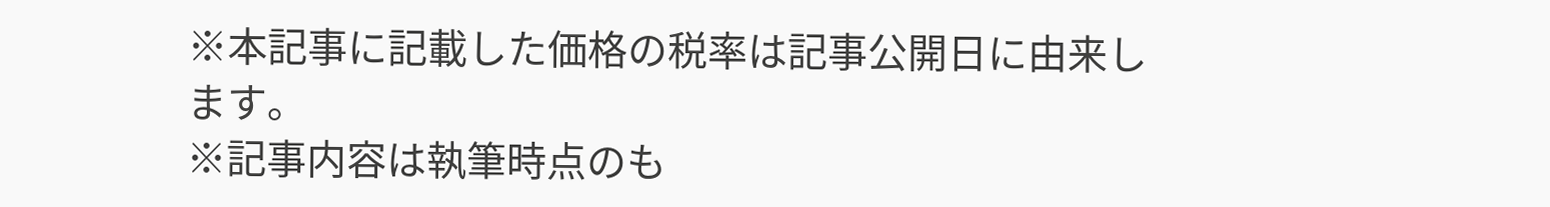※本記事に記載した価格の税率は記事公開日に由来します。
※記事内容は執筆時点のも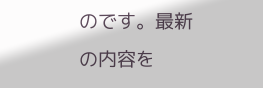のです。最新の内容を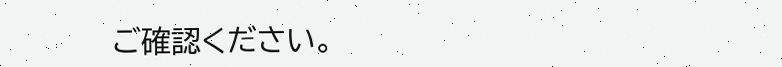ご確認ください。